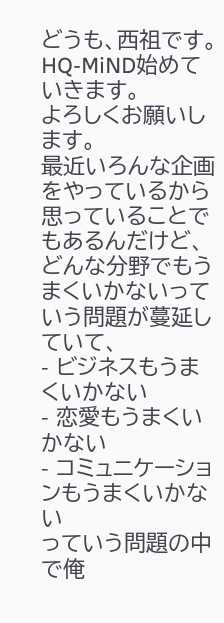どうも、西祖です。
HQ-MiND始めていきます。
よろしくお願いします。
最近いろんな企画をやっているから思っていることでもあるんだけど、どんな分野でもうまくいかないっていう問題が蔓延していて、
- ビジネスもうまくいかない
- 恋愛もうまくいかない
- コミュニケーションもうまくいかない
っていう問題の中で俺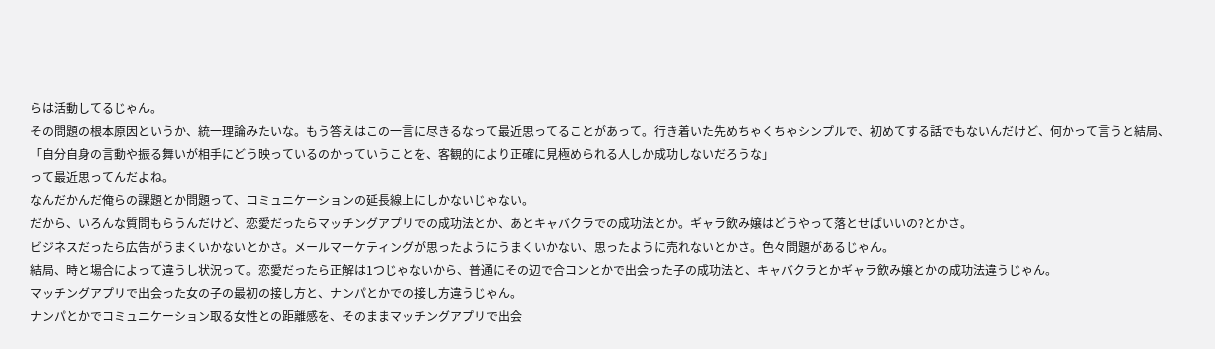らは活動してるじゃん。
その問題の根本原因というか、統一理論みたいな。もう答えはこの一言に尽きるなって最近思ってることがあって。行き着いた先めちゃくちゃシンプルで、初めてする話でもないんだけど、何かって言うと結局、
「自分自身の言動や振る舞いが相手にどう映っているのかっていうことを、客観的により正確に見極められる人しか成功しないだろうな」
って最近思ってんだよね。
なんだかんだ俺らの課題とか問題って、コミュニケーションの延長線上にしかないじゃない。
だから、いろんな質問もらうんだけど、恋愛だったらマッチングアプリでの成功法とか、あとキャバクラでの成功法とか。ギャラ飲み嬢はどうやって落とせばいいの?とかさ。
ビジネスだったら広告がうまくいかないとかさ。メールマーケティングが思ったようにうまくいかない、思ったように売れないとかさ。色々問題があるじゃん。
結局、時と場合によって違うし状況って。恋愛だったら正解は1つじゃないから、普通にその辺で合コンとかで出会った子の成功法と、キャバクラとかギャラ飲み嬢とかの成功法違うじゃん。
マッチングアプリで出会った女の子の最初の接し方と、ナンパとかでの接し方違うじゃん。
ナンパとかでコミュニケーション取る女性との距離感を、そのままマッチングアプリで出会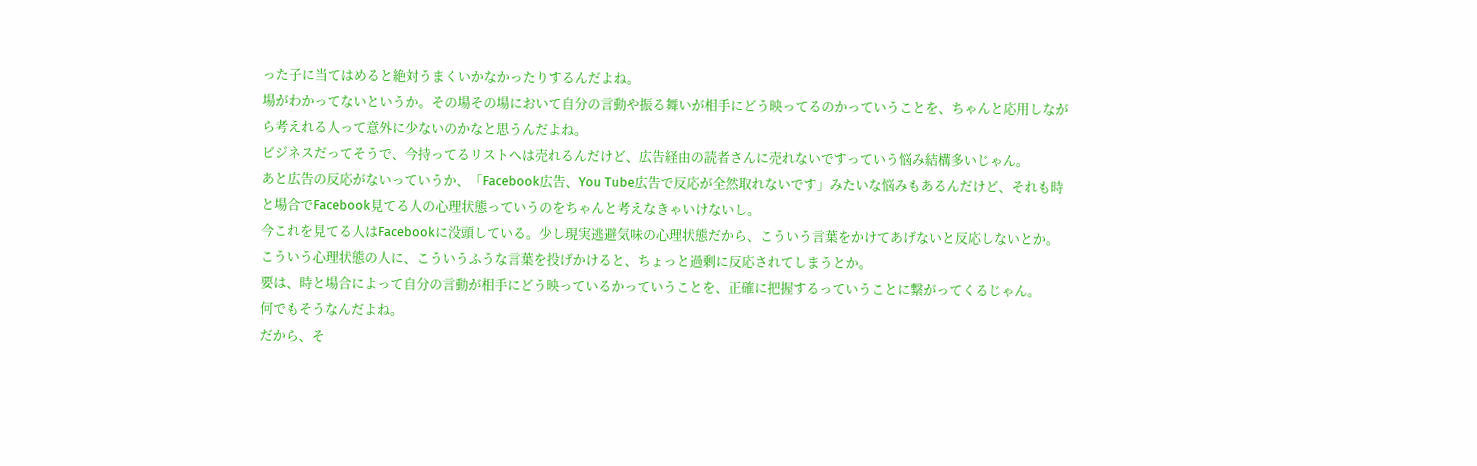った子に当てはめると絶対うまくいかなかったりするんだよね。
場がわかってないというか。その場その場において自分の言動や振る舞いが相手にどう映ってるのかっていうことを、ちゃんと応用しながら考えれる人って意外に少ないのかなと思うんだよね。
ビジネスだってそうで、今持ってるリストへは売れるんだけど、広告経由の読者さんに売れないですっていう悩み結構多いじゃん。
あと広告の反応がないっていうか、「Facebook広告、You Tube広告で反応が全然取れないです」みたいな悩みもあるんだけど、それも時と場合でFacebook見てる人の心理状態っていうのをちゃんと考えなきゃいけないし。
今これを見てる人はFacebookに没頭している。少し現実逃避気味の心理状態だから、こういう言葉をかけてあげないと反応しないとか。
こういう心理状態の人に、こういうふうな言葉を投げかけると、ちょっと過剰に反応されてしまうとか。
要は、時と場合によって自分の言動が相手にどう映っているかっていうことを、正確に把握するっていうことに繋がってくるじゃん。
何でもそうなんだよね。
だから、そ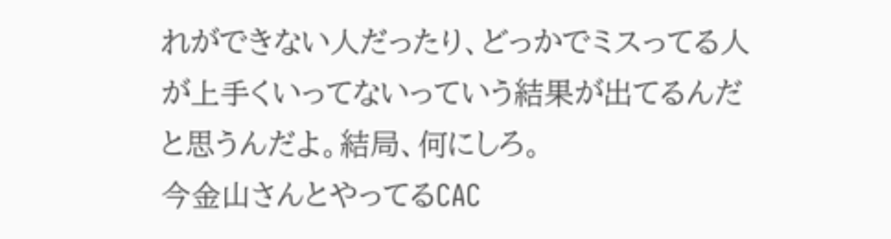れができない人だったり、どっかでミスってる人が上手くいってないっていう結果が出てるんだと思うんだよ。結局、何にしろ。
今金山さんとやってるCAC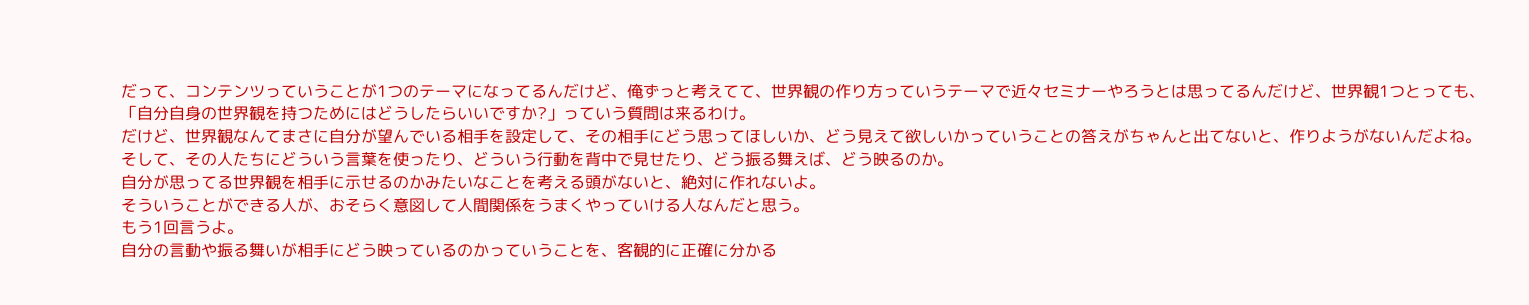だって、コンテンツっていうことが1つのテーマになってるんだけど、俺ずっと考えてて、世界観の作り方っていうテーマで近々セミナーやろうとは思ってるんだけど、世界観1つとっても、「自分自身の世界観を持つためにはどうしたらいいですか?」っていう質問は来るわけ。
だけど、世界観なんてまさに自分が望んでいる相手を設定して、その相手にどう思ってほしいか、どう見えて欲しいかっていうことの答えがちゃんと出てないと、作りようがないんだよね。
そして、その人たちにどういう言葉を使ったり、どういう行動を背中で見せたり、どう振る舞えば、どう映るのか。
自分が思ってる世界観を相手に示せるのかみたいなことを考える頭がないと、絶対に作れないよ。
そういうことができる人が、おそらく意図して人間関係をうまくやっていける人なんだと思う。
もう1回言うよ。
自分の言動や振る舞いが相手にどう映っているのかっていうことを、客観的に正確に分かる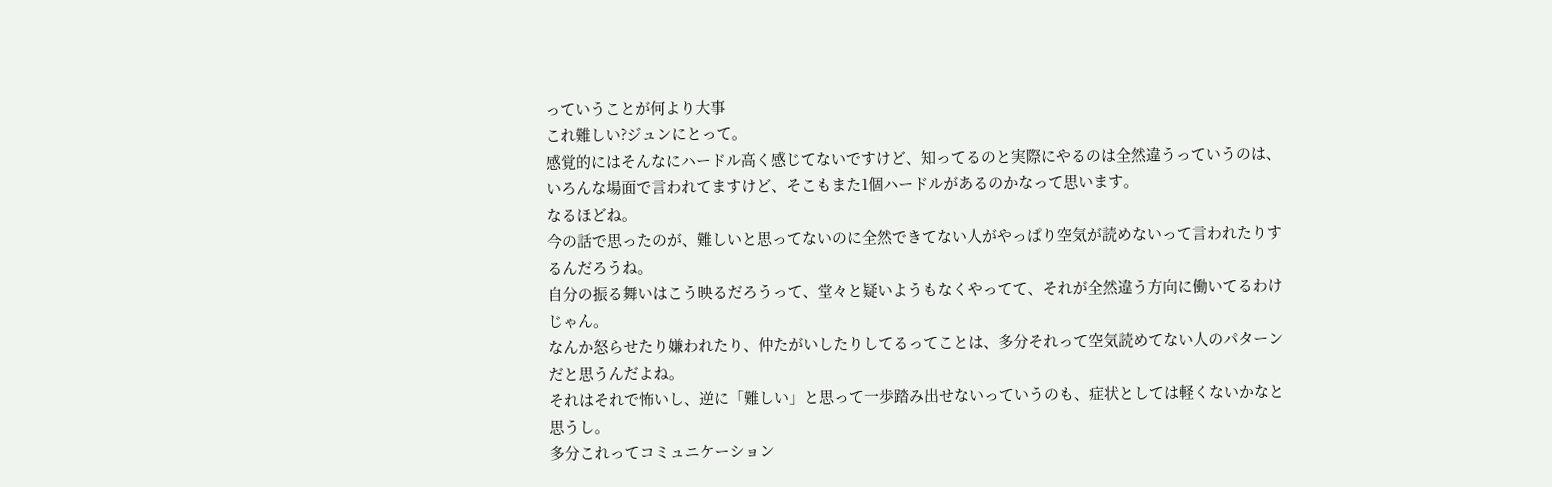っていうことが何より大事
これ難しい?ジュンにとって。
感覚的にはそんなにハードル高く感じてないですけど、知ってるのと実際にやるのは全然違うっていうのは、いろんな場面で言われてますけど、そこもまた1個ハードルがあるのかなって思います。
なるほどね。
今の話で思ったのが、難しいと思ってないのに全然できてない人がやっぱり空気が読めないって言われたりするんだろうね。
自分の振る舞いはこう映るだろうって、堂々と疑いようもなくやってて、それが全然違う方向に働いてるわけじゃん。
なんか怒らせたり嫌われたり、仲たがいしたりしてるってことは、多分それって空気読めてない人のパターンだと思うんだよね。
それはそれで怖いし、逆に「難しい」と思って一歩踏み出せないっていうのも、症状としては軽くないかなと思うし。
多分これってコミュニケーション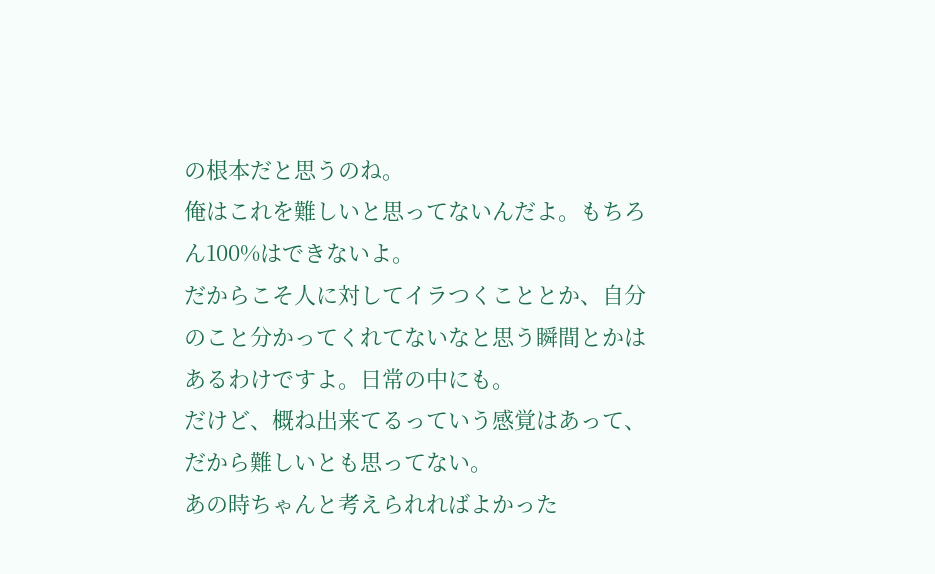の根本だと思うのね。
俺はこれを難しいと思ってないんだよ。もちろん100%はできないよ。
だからこそ人に対してイラつくこととか、自分のこと分かってくれてないなと思う瞬間とかはあるわけですよ。日常の中にも。
だけど、概ね出来てるっていう感覚はあって、だから難しいとも思ってない。
あの時ちゃんと考えられればよかった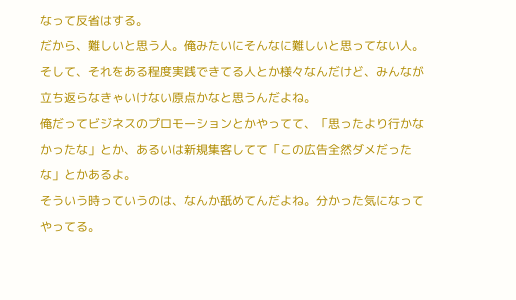なって反省はする。
だから、難しいと思う人。俺みたいにそんなに難しいと思ってない人。そして、それをある程度実践できてる人とか様々なんだけど、みんなが立ち返らなきゃいけない原点かなと思うんだよね。
俺だってビジネスのプロモーションとかやってて、「思ったより行かなかったな」とか、あるいは新規集客してて「この広告全然ダメだったな」とかあるよ。
そういう時っていうのは、なんか舐めてんだよね。分かった気になってやってる。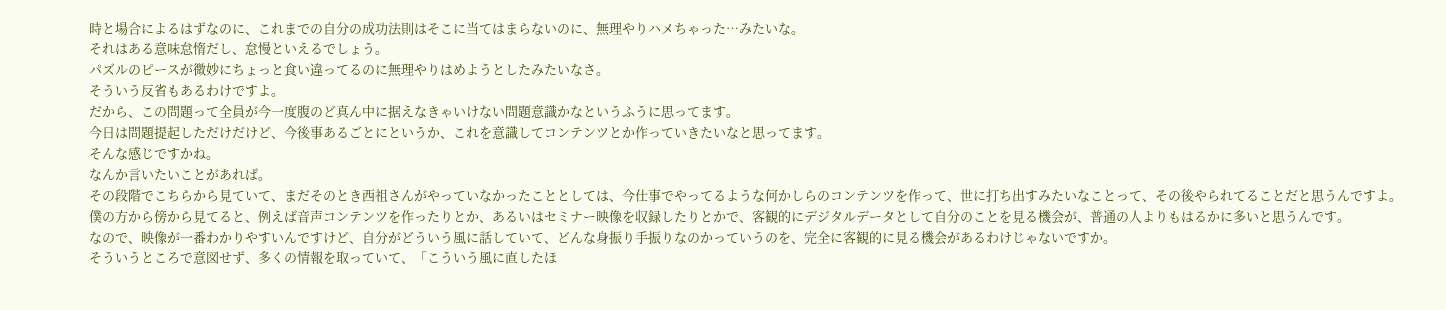時と場合によるはずなのに、これまでの自分の成功法則はそこに当てはまらないのに、無理やりハメちゃった…みたいな。
それはある意味怠惰だし、怠慢といえるでしょう。
パズルのピースが微妙にちょっと食い違ってるのに無理やりはめようとしたみたいなさ。
そういう反省もあるわけですよ。
だから、この問題って全員が今一度腹のど真ん中に据えなきゃいけない問題意識かなというふうに思ってます。
今日は問題提起しただけだけど、今後事あるごとにというか、これを意識してコンテンツとか作っていきたいなと思ってます。
そんな感じですかね。
なんか言いたいことがあれば。
その段階でこちらから見ていて、まだそのとき西祖さんがやっていなかったこととしては、今仕事でやってるような何かしらのコンテンツを作って、世に打ち出すみたいなことって、その後やられてることだと思うんですよ。
僕の方から傍から見てると、例えば音声コンテンツを作ったりとか、あるいはセミナー映像を収録したりとかで、客観的にデジタルデータとして自分のことを見る機会が、普通の人よりもはるかに多いと思うんです。
なので、映像が一番わかりやすいんですけど、自分がどういう風に話していて、どんな身振り手振りなのかっていうのを、完全に客観的に見る機会があるわけじゃないですか。
そういうところで意図せず、多くの情報を取っていて、「こういう風に直したほ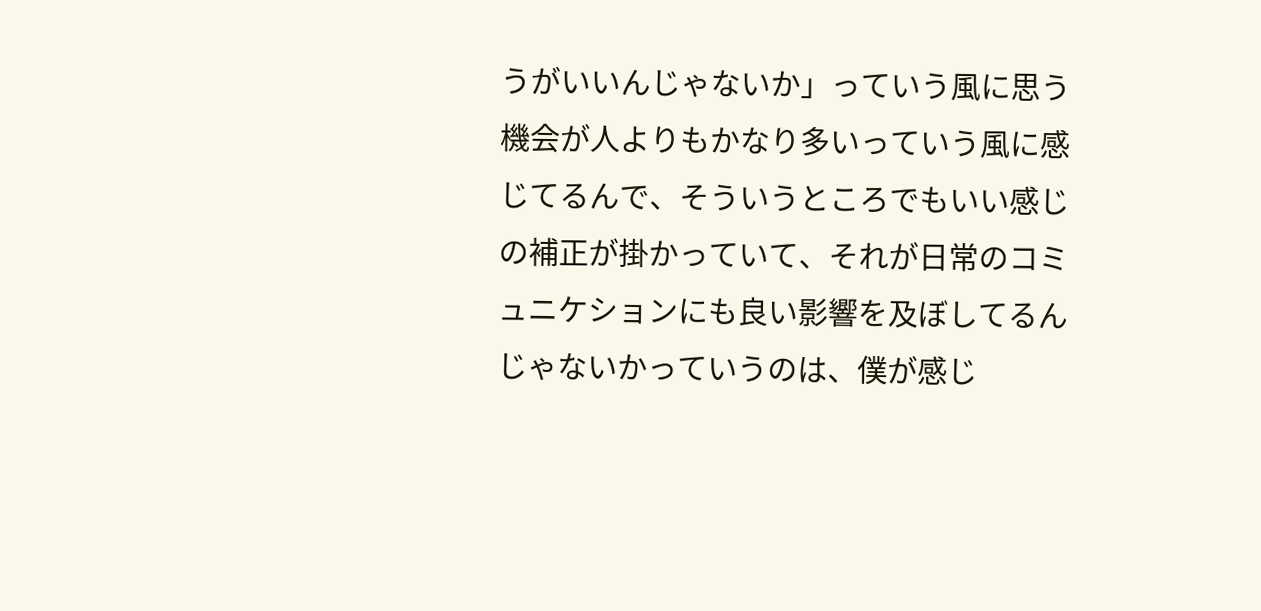うがいいんじゃないか」っていう風に思う機会が人よりもかなり多いっていう風に感じてるんで、そういうところでもいい感じの補正が掛かっていて、それが日常のコミュニケションにも良い影響を及ぼしてるんじゃないかっていうのは、僕が感じ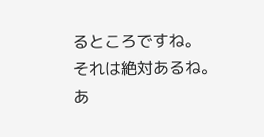るところですね。
それは絶対あるね。
あ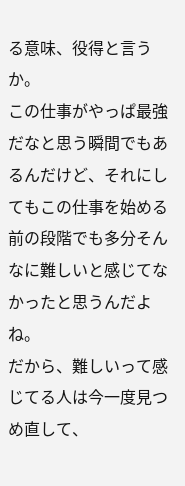る意味、役得と言うか。
この仕事がやっぱ最強だなと思う瞬間でもあるんだけど、それにしてもこの仕事を始める前の段階でも多分そんなに難しいと感じてなかったと思うんだよね。
だから、難しいって感じてる人は今一度見つめ直して、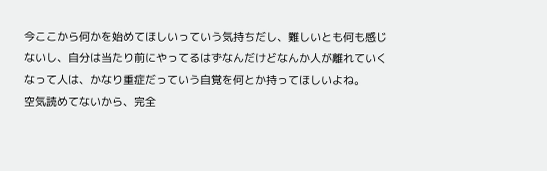今ここから何かを始めてほしいっていう気持ちだし、難しいとも何も感じないし、自分は当たり前にやってるはずなんだけどなんか人が離れていくなって人は、かなり重症だっていう自覚を何とか持ってほしいよね。
空気読めてないから、完全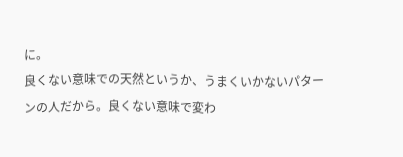に。
良くない意味での天然というか、うまくいかないパターンの人だから。良くない意味で変わ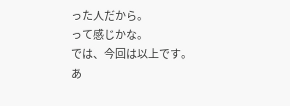った人だから。
って感じかな。
では、今回は以上です。
あ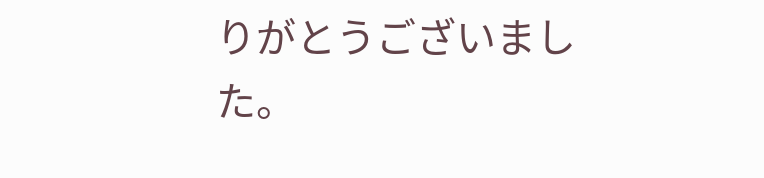りがとうございました。